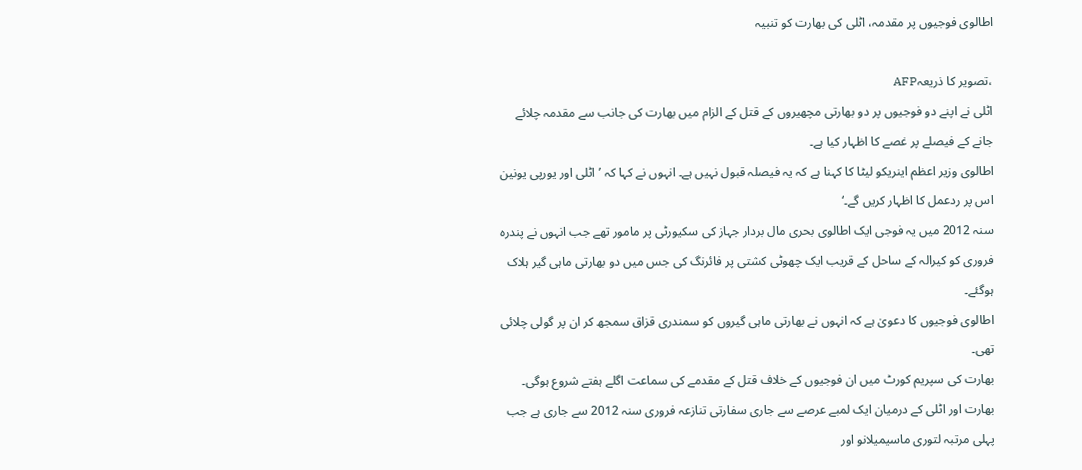اطالوی فوجیوں پر مقدمہ، اٹلی کی بھارت کو تنبیہ

،تصویر کا ذریعہAFP
اٹلی نے اپنے دو فوجیوں پر دو بھارتی مچھیروں کے قتل کے الزام میں بھارت کی جانب سے مقدمہ چلائے جانے کے فیصلے پر غصے کا اظہار کیا ہے۔
اطالوی وزیر اعظم اینریکو لیٹا کا کہنا ہے کہ یہ فیصلہ قبول نہیں ہے۔ انہوں نے کہا کہ ’اٹلی اور یورپی یونین اس پر ردعمل کا اظہار کریں گے۔‘
سنہ 2012 میں یہ فوجی ایک اطالوی بحری مال بردار جہاز کی سکیورٹی پر مامور تھے جب انہوں نے پندرہ فروری کو کیرالہ کے ساحل کے قریب ایک چھوٹی کشتی پر فائرنگ کی جس میں دو بھارتی ماہی گیر ہلاک ہوگئے۔
اطالوی فوجیوں کا دعویٰ ہے کہ انہوں نے بھارتی ماہی گیروں کو سمندری قزاق سمجھ کر ان پر گولی چلائی تھی۔
بھارت کی سپریم کورٹ میں ان فوجیوں کے خلاف قتل کے مقدمے کی سماعت اگلے ہفتے شروع ہوگی۔
بھارت اور اٹلی کے درمیان ایک لمبے عرصے سے جاری سفارتی تنازعہ فروری سنہ 2012 سے جاری ہے جب پہلی مرتبہ لتوری ماسیمیلانو اور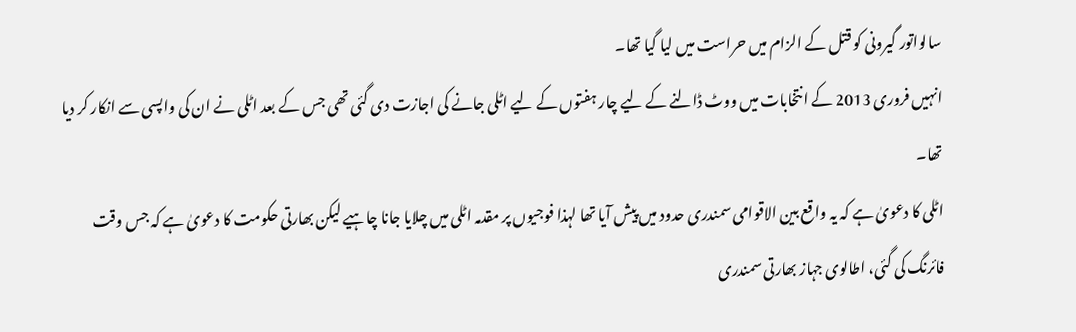سالواتور گیرونی کو قتل کے الزام میں حراست میں لیا گیا تھا۔
انہیں فروری 2013 کے انتخابات میں ووٹ ڈالنے کے لیے چار ہفتوں کے لیے اٹلی جانے کی اجازت دی گئی تھی جس کے بعد اٹلی نے ان کی واپسی سے انکار کر دیا تھا۔
اٹلی کا دعویٰ ہے کہ یہ واقع بین الاقوامی سمندری حدود میں پیش آیا تھا لہذا فوجیوں پر مقدمہ اٹلی میں چلایا جانا چاہیے لیکن بھارتی حکومت کا دعویٰ ہے کہ جس وقت فائرنگ کی گئی، اطالوی جہاز بھارتی سمندری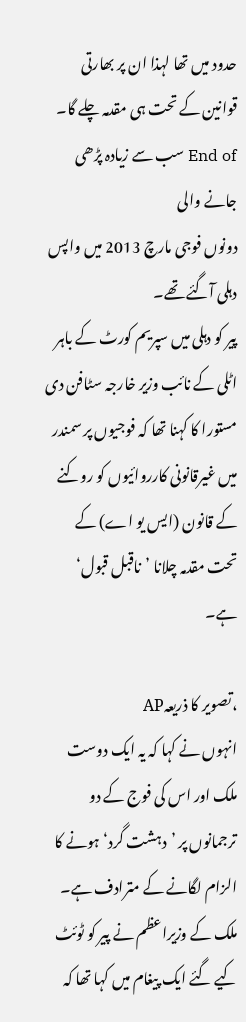حدود میں تھا لہذا ان پر بھارتی قوانین کے تحت ہی مقدمہ چلے گا۔
End of سب سے زیادہ پڑھی جانے والی
دونوں فوجی مارچ 2013 میں واپس دہلی آگئے تھے۔
پیر کو دہلی میں سپریم کورٹ کے باہر اٹلی کے نائب وزیر خارجہ سٹافن دی مستورا کا کہنا تھا کہ فوجیوں پر سمندر میں غیرقانونی کارروائیوں کو روکنے کے قانون (ایس یو اے) کے تحت مقدمہ چلانا ’ناقبل قبول‘ ہے۔

،تصویر کا ذریعہAP
انہوں نے کہا کہ یہ ایک دوست ملک اور اس کی فوج کے دو ترجمانوں پر ’دہشت گرد‘ ہونے کا الزام لگانے کے مترادف ہے۔
ملک کے وزیراعظم نے پیر کو ٹوئٹ کیے گئے ایک پیغام میں کہا تھا کہ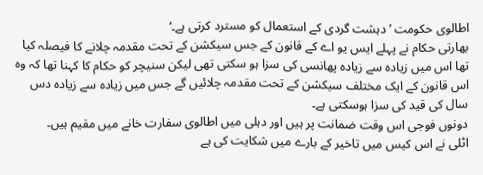اطالوی حکومت ’دہشت گردی کے استعمال کو مسترد کرتی ہے۔‘
بھارتی حکام نے پہلے ایس یو اے کے قانون کے جس سیکشن کے تحت مقدمہ چلانے کا فیصلہ کیا تھا اس میں زیادہ سے زیادہ پھانسی کی سزا ہو سکتی تھی لیکن سنیچر کو حکام کا کہنا تھا کہ وہ اس قانون کے ایک مختلف سیکشن کے تحت مقدمہ چلائیں گے جس میں زیادہ سے زیادہ دس سال کی قید کی سزا ہوسکتی ہے۔
دونوں فوجی اس وقت ضمانت پر ہیں اور دہلی میں اطالوی سفارت خانے میں مقیم ہیں۔
اٹلی نے اس کیس میں تاخیر کے بارے میں شکایت کی ہے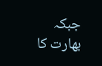جبکہ بھارت کا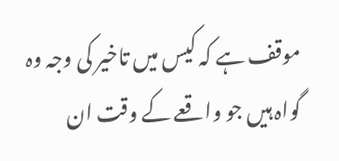موقف ہے کہ کیس میں تاخیر کی وجہ وہ گواہ ہیں جو واقعے کے وقت ان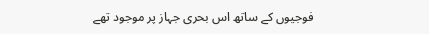فوجیوں کے ساتھ اس بحری جہاز پر موجود تھے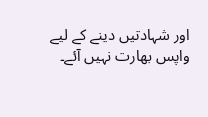اور شہادتیں دینے کے لیے واپس بھارت نہیں آئے۔